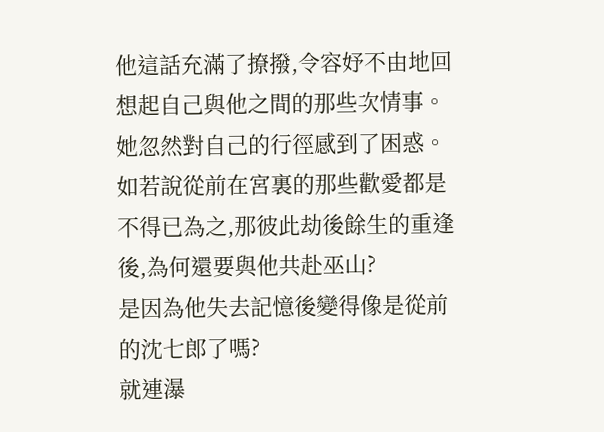他這話充滿了撩撥,令容妤不由地回想起自己與他之間的那些次情事。
她忽然對自己的行徑感到了困惑。
如若說從前在宮裏的那些歡愛都是不得已為之,那彼此劫後餘生的重逢後,為何還要與他共赴巫山?
是因為他失去記憶後變得像是從前的沈七郎了嗎?
就連瀑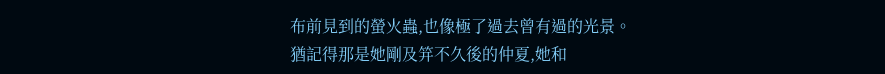布前見到的螢火蟲,也像極了過去曾有過的光景。
猶記得那是她剛及笄不久後的仲夏,她和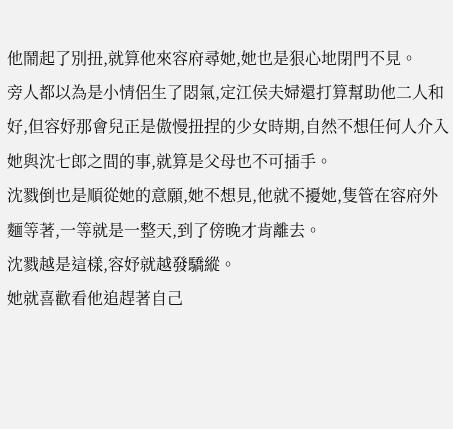他鬧起了別扭,就算他來容府尋她,她也是狠心地閉門不見。
旁人都以為是小情侶生了悶氣,定江侯夫婦還打算幫助他二人和好,但容妤那會兒正是傲慢扭捏的少女時期,自然不想任何人介入她與沈七郎之間的事,就算是父母也不可插手。
沈戮倒也是順從她的意願,她不想見,他就不擾她,隻管在容府外麵等著,一等就是一整天,到了傍晚才肯離去。
沈戮越是這樣,容妤就越發驕縱。
她就喜歡看他追趕著自己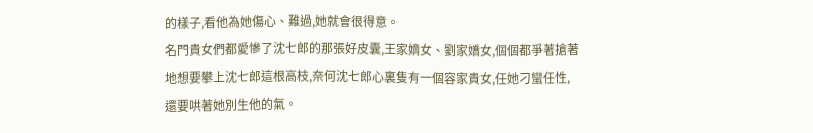的樣子,看他為她傷心、難過,她就會很得意。
名門貴女們都愛慘了沈七郎的那張好皮囊,王家嫡女、劉家嬌女,個個都爭著搶著地想要攀上沈七郎這根高枝,奈何沈七郎心裏隻有一個容家貴女,任她刁蠻任性,還要哄著她別生他的氣。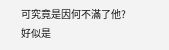可究竟是因何不滿了他?
好似是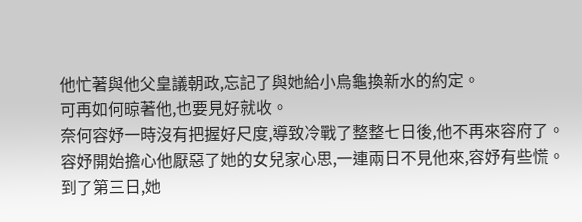他忙著與他父皇議朝政,忘記了與她給小烏龜換新水的約定。
可再如何晾著他,也要見好就收。
奈何容妤一時沒有把握好尺度,導致冷戰了整整七日後,他不再來容府了。
容妤開始擔心他厭惡了她的女兒家心思,一連兩日不見他來,容妤有些慌。
到了第三日,她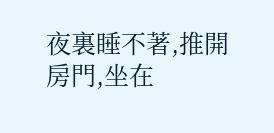夜裏睡不著,推開房門,坐在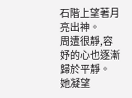石階上望著月亮出神。
周遭很靜,容妤的心也逐漸歸於平靜。
她凝望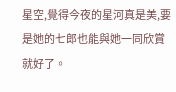星空,覺得今夜的星河真是美,要是她的七郎也能與她一同欣賞就好了。